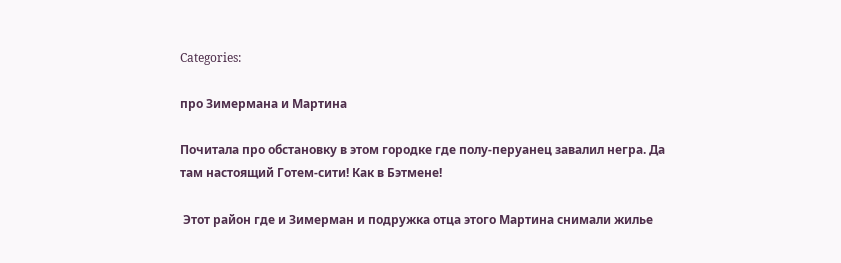Categories:

про Зимермана и Мартина

Почитала про обстановку в этом городке где полу-перуанец завалил негра. Да там настоящий Готем-сити! Как в Бэтмене!

 Этот район где и Зимерман и подружка отца этого Мартина снимали жилье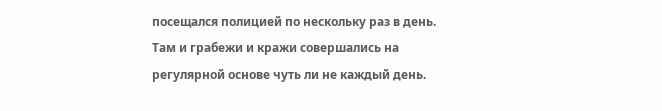посещался полицией по нескольку раз в день. Там и грабежи и кражи совершались на регулярной основе чуть ли не каждый день.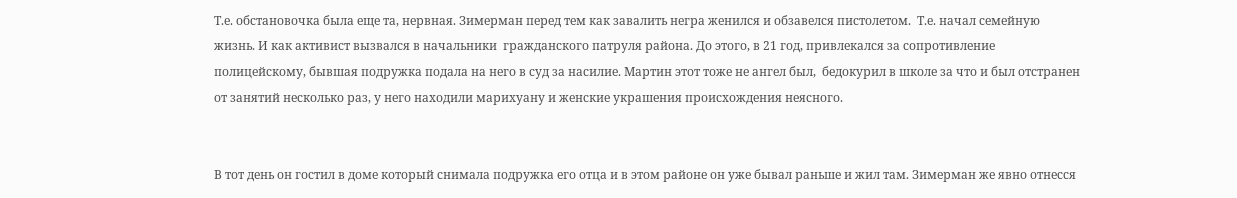Т.е. обстановочка была еще та, нервная. Зимерман перед тем как завалить негра женился и обзавелся пистолетом.  Т.е. начал семейную жизнь. И как активист вызвался в начальники  гражданского патруля района. До этого, в 21 год, привлекался за сопротивление полицейскому, бывшая подружка подала на него в суд за насилие. Мартин этот тоже не ангел был,  бедокурил в школе за что и был отстранен от занятий несколько раз, у него находили марихуану и женские украшения происхождения неясного.


В тот день он гостил в доме который снимала подружка его отца и в этом районе он уже бывал раньше и жил там. Зимерман же явно отнесся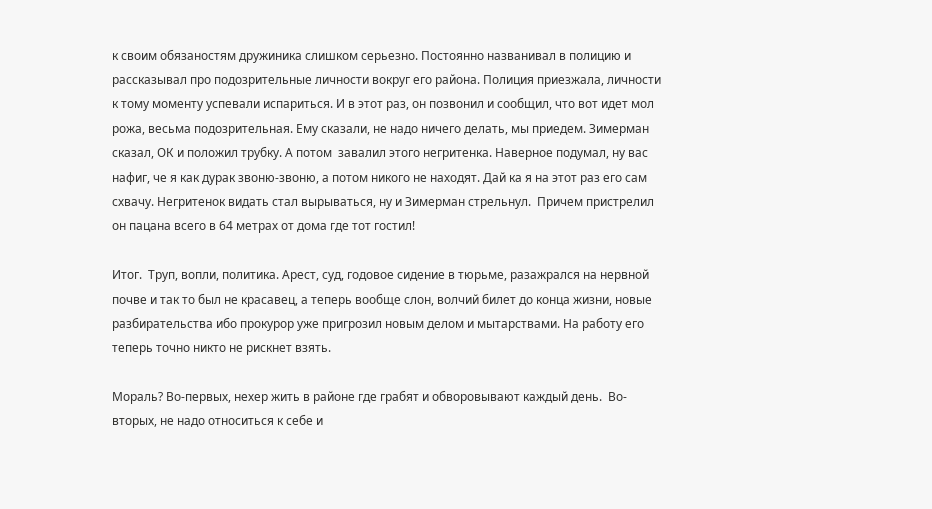к своим обязаностям дружиника слишком серьезно. Постоянно названивал в полицию и рассказывал про подозрительные личности вокруг его района. Полиция приезжала, личности к тому моменту успевали испариться. И в этот раз, он позвонил и сообщил, что вот идет мол рожа, весьма подозрительная. Ему сказали, не надо ничего делать, мы приедем. Зимерман сказал, ОК и положил трубку. А потом  завалил этого негритенка. Наверное подумал, ну вас нафиг, че я как дурак звоню-звоню, а потом никого не находят. Дай ка я на этот раз его сам схвачу. Негритенок видать стал вырываться, ну и Зимерман стрельнул.  Причем пристрелил он пацана всего в 64 метрах от дома где тот гостил!

Итог.  Труп, вопли, политика. Арест, суд, годовое сидение в тюрьме, разажрался на нервной почве и так то был не красавец, а теперь вообще слон, волчий билет до конца жизни, новые разбирательства ибо прокурор уже пригрозил новым делом и мытарствами. На работу его теперь точно никто не рискнет взять.

Мораль? Во-первых, нехер жить в районе где грабят и обворовывают каждый день.  Во-вторых, не надо относиться к себе и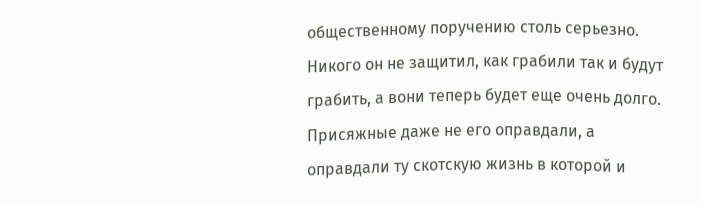общественному поручению столь серьезно. Никого он не защитил, как грабили так и будут грабить, а вони теперь будет еще очень долго. Присяжные даже не его оправдали, а оправдали ту скотскую жизнь в которой и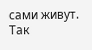сами живут. Так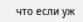что если уж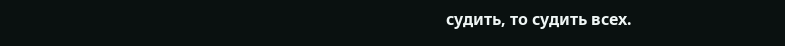судить, то судить всех.